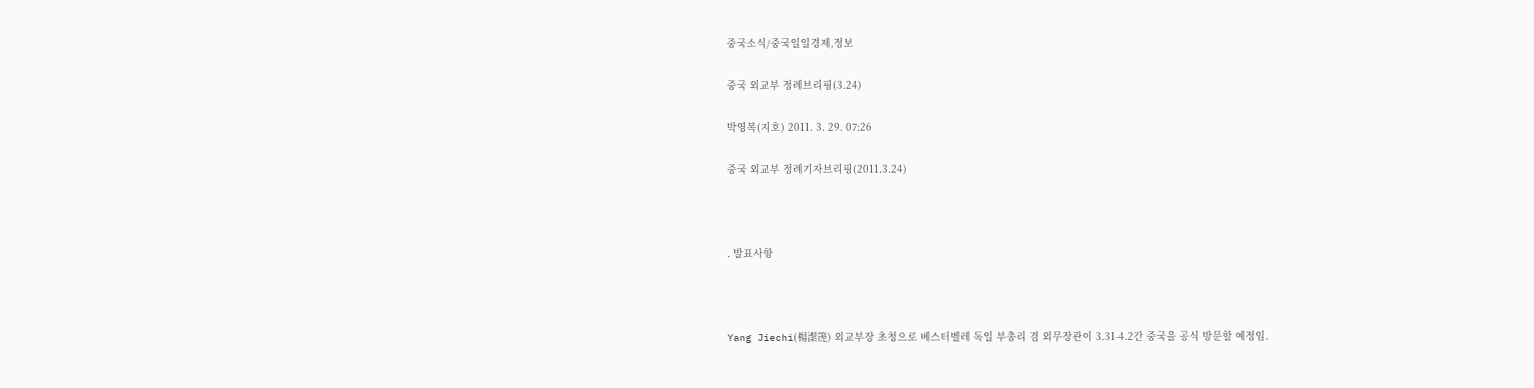중국소식/중국일일경제,정보

중국 외교부 정례브리핑(3.24)

박영복(지호) 2011. 3. 29. 07:26

중국 외교부 정례기자브리핑(2011.3.24)



. 발표사항



Yang Jiechi(楊潔箎) 외교부장 초청으로 베스터벨레 독일 부총리 겸 외무장관이 3.31-4.2간 중국을 공식 방문할 예정임.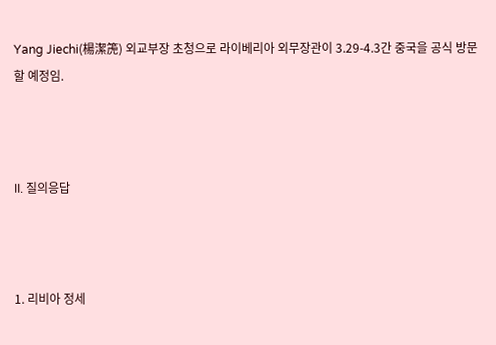Yang Jiechi(楊潔箎) 외교부장 초청으로 라이베리아 외무장관이 3.29-4.3간 중국을 공식 방문할 예정임.



II. 질의응답



1. 리비아 정세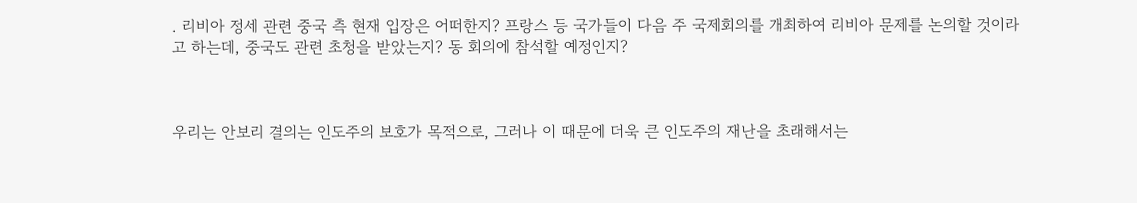. 리비아 정세 관련 중국 측 현재 입장은 어떠한지? 프랑스 등 국가들이 다음 주 국제회의를 개최하여 리비아 문제를 논의할 것이라고 하는데, 중국도 관련 초청을 받았는지? 동 회의에 참석할 예정인지?



우리는 안보리 결의는 인도주의 보호가 목적으로, 그러나 이 때문에 더욱 큰 인도주의 재난을 초래해서는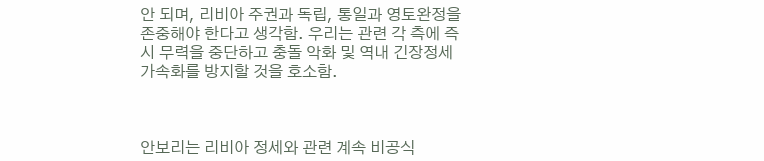안 되며, 리비아 주권과 독립, 통일과 영토완정을 존중해야 한다고 생각함. 우리는 관련 각 측에 즉시 무력을 중단하고 충돌 악화 및 역내 긴장정세 가속화를 방지할 것을 호소함.



안보리는 리비아 정세와 관련 계속 비공식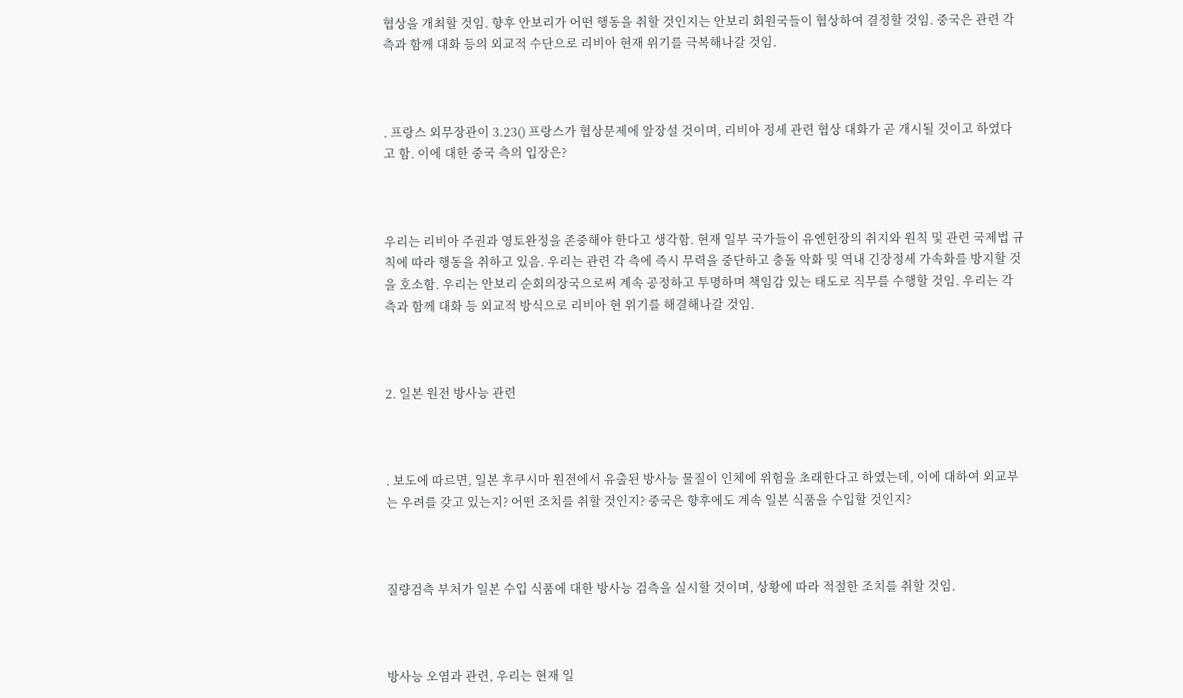협상을 개최할 것임. 향후 안보리가 어떤 행동을 취할 것인지는 안보리 회원국들이 협상하여 결정할 것임. 중국은 관련 각 측과 함께 대화 등의 외교적 수단으로 리비아 현재 위기를 극복해나갈 것임.



. 프랑스 외무장관이 3.23() 프랑스가 협상문제에 앞장설 것이며, 리비아 정세 관련 협상 대화가 곧 개시될 것이고 하였다고 함. 이에 대한 중국 측의 입장은?



우리는 리비아 주권과 영토완정을 존중해야 한다고 생각함. 현재 일부 국가들이 유엔헌장의 취지와 원칙 및 관련 국제법 규칙에 따라 행동을 취하고 있음. 우리는 관련 각 측에 즉시 무력을 중단하고 충돌 악화 및 역내 긴장정세 가속화를 방지할 것을 호소함. 우리는 안보리 순회의장국으로써 계속 공정하고 투명하며 책임감 있는 태도로 직무를 수행할 것임. 우리는 각 측과 함께 대화 등 외교적 방식으로 리비아 현 위기를 해결해나갈 것임.



2. 일본 원전 방사능 관련



. 보도에 따르면, 일본 후쿠시마 원전에서 유출된 방사능 물질이 인체에 위험을 초래한다고 하였는데, 이에 대하여 외교부는 우려를 갖고 있는지? 어떤 조치를 취할 것인지? 중국은 향후에도 계속 일본 식품을 수입할 것인지?



질량검측 부처가 일본 수입 식품에 대한 방사능 검측을 실시할 것이며, 상황에 따라 적절한 조치를 취할 것임.



방사능 오염과 관련, 우리는 현재 일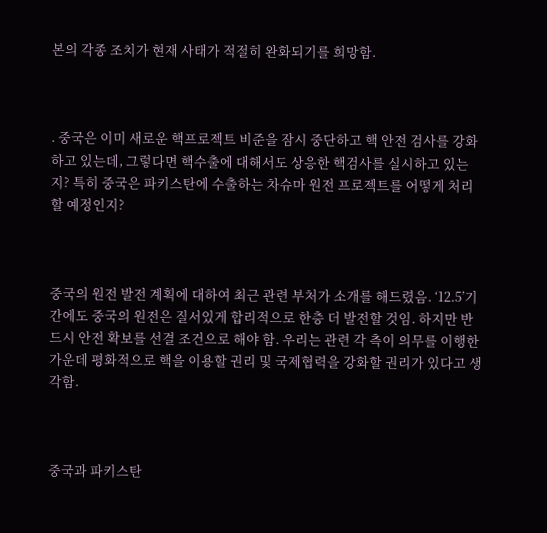본의 각종 조치가 현재 사태가 적절히 완화되기를 희망함.



. 중국은 이미 새로운 핵프로젝트 비준을 잠시 중단하고 핵 안전 검사를 강화하고 있는데, 그렇다면 핵수출에 대해서도 상응한 핵검사를 실시하고 있는지? 특히 중국은 파키스탄에 수출하는 차슈마 원전 프로젝트를 어떻게 처리할 예정인지?



중국의 원전 발전 계획에 대하여 최근 관련 부처가 소개를 해드렸음. ‘12.5’기간에도 중국의 원전은 질서있게 합리적으로 한층 더 발전할 것임. 하지만 반드시 안전 확보를 선결 조건으로 해야 함. 우리는 관련 각 측이 의무를 이행한 가운데 평화적으로 핵을 이용할 권리 및 국제협력을 강화할 권리가 있다고 생각함.



중국과 파키스탄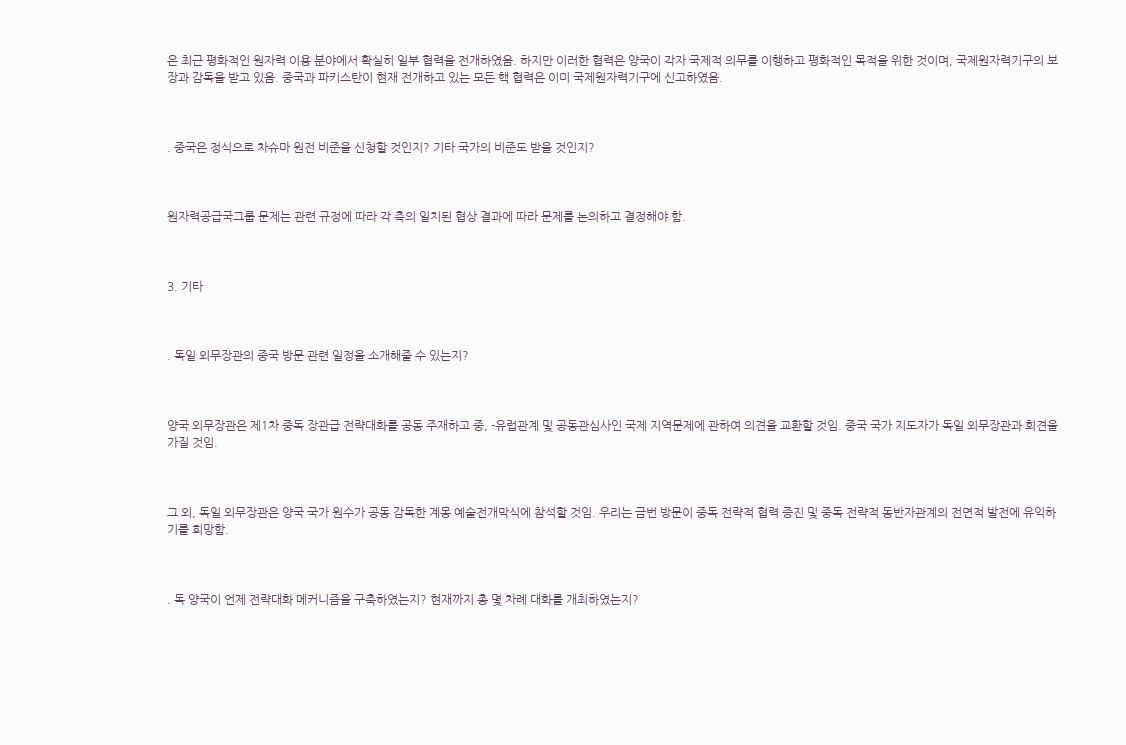은 최근 평화적인 원자력 이용 분야에서 확실히 일부 협력을 전개하였음. 하지만 이러한 협력은 양국이 각자 국제적 의무를 이행하고 평화적인 목적을 위한 것이며, 국제원자력기구의 보장과 감독을 받고 있음. 중국과 파키스탄이 현재 전개하고 있는 모든 핵 협력은 이미 국제원자력기구에 신고하였음.



. 중국은 정식으로 차슈마 원전 비준을 신청할 것인지? 기타 국가의 비준도 받을 것인지?



원자력공급국그룹 문제는 관련 규정에 따라 각 측의 일치된 협상 결과에 따라 문제를 논의하고 결정해야 함.



3. 기타



. 독일 외무장관의 중국 방문 관련 일정을 소개해줄 수 있는지?



양국 외무장관은 제1차 중독 장관급 전략대화를 공동 주재하고 중, -유럽관계 및 공동관심사인 국제 지역문제에 관하여 의견을 교환할 것임. 중국 국가 지도자가 독일 외무장관과 회견을 가질 것임.



그 외, 독일 외무장관은 양국 국가 원수가 공동 감독한 계몽 예술전개막식에 참석할 것임. 우리는 금번 방문이 중독 전략적 협력 증진 및 중독 전략적 동반자관계의 전면적 발전에 유익하기를 희망함.



. 독 양국이 언제 전략대화 메커니즘을 구축하였는지? 현재까지 총 몇 차례 대화를 개최하였는지?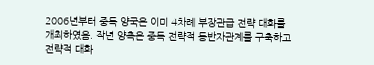2006년부터 중독 양국은 이미 4차례 부장관급 전략 대화를 개최하였음. 작년 양측은 중독 전략적 동반자관계를 구축하고 전략적 대화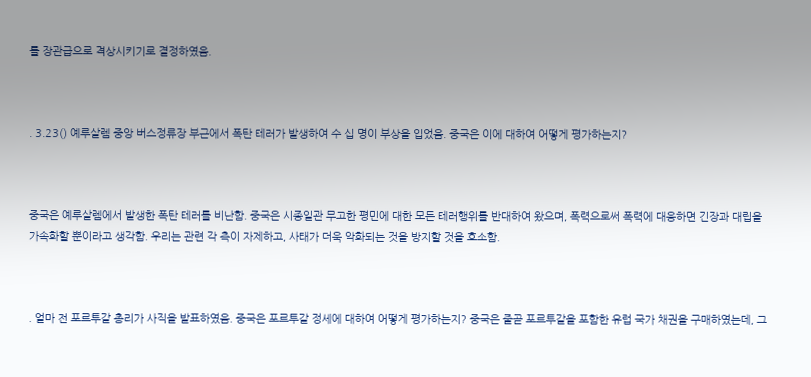를 장관급으로 격상시키기로 결정하였음.



. 3.23() 예루살렘 중앙 버스정류장 부근에서 폭탄 테러가 발생하여 수 십 명이 부상을 입었음. 중국은 이에 대하여 어떻게 평가하는지?



중국은 예루살렘에서 발생한 폭탄 테러를 비난함. 중국은 시종일관 무고한 평민에 대한 모든 테러행위를 반대하여 왔으며, 폭력으로써 폭력에 대응하면 긴장과 대립을 가속화할 뿐이라고 생각함. 우리는 관련 각 측이 자제하고, 사태가 더욱 악화되는 것을 방지할 것을 호소함.



. 얼마 전 포르투갈 총리가 사직을 발표하였음. 중국은 포르투갈 정세에 대하여 어떻게 평가하는지? 중국은 줄곧 포르투갈을 포함한 유럽 국가 채권을 구매하였는데, 그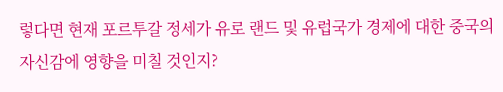렇다면 현재 포르투갈 정세가 유로 랜드 및 유럽국가 경제에 대한 중국의 자신감에 영향을 미칠 것인지?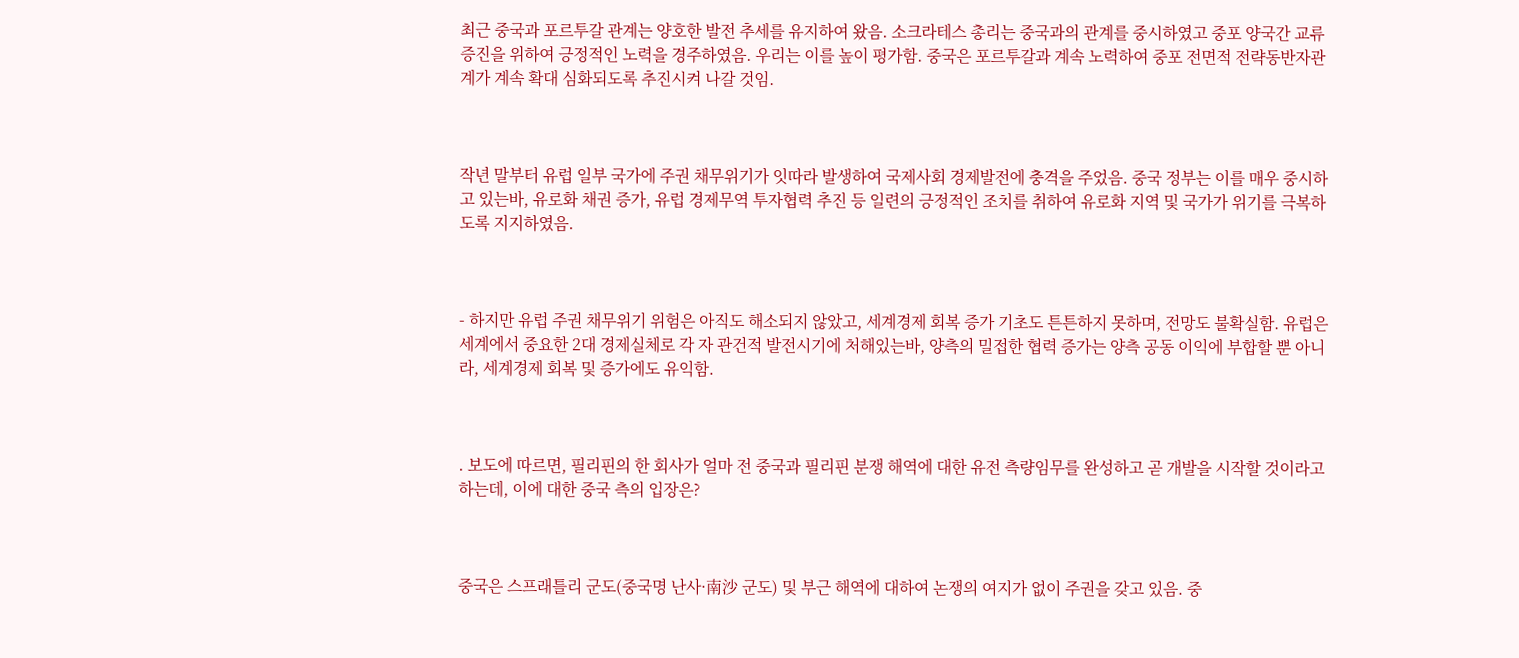최근 중국과 포르투갈 관계는 양호한 발전 추세를 유지하여 왔음. 소크라테스 총리는 중국과의 관계를 중시하였고 중포 양국간 교류 증진을 위하여 긍정적인 노력을 경주하였음. 우리는 이를 높이 평가함. 중국은 포르투갈과 계속 노력하여 중포 전면적 전략동반자관계가 계속 확대 심화되도록 추진시켜 나갈 것임.



작년 말부터 유럽 일부 국가에 주권 채무위기가 잇따라 발생하여 국제사회 경제발전에 충격을 주었음. 중국 정부는 이를 매우 중시하고 있는바, 유로화 채권 증가, 유럽 경제무역 투자협력 추진 등 일련의 긍정적인 조치를 취하여 유로화 지역 및 국가가 위기를 극복하도록 지지하였음.



- 하지만 유럽 주권 채무위기 위험은 아직도 해소되지 않았고, 세계경제 회복 증가 기초도 튼튼하지 못하며, 전망도 불확실함. 유럽은 세계에서 중요한 2대 경제실체로 각 자 관건적 발전시기에 처해있는바, 양측의 밀접한 협력 증가는 양측 공동 이익에 부합할 뿐 아니라, 세계경제 회복 및 증가에도 유익함.



. 보도에 따르면, 필리핀의 한 회사가 얼마 전 중국과 필리핀 분쟁 해역에 대한 유전 측량임무를 완성하고 곧 개발을 시작할 것이라고 하는데, 이에 대한 중국 측의 입장은?



중국은 스프래틀리 군도(중국명 난사·南沙 군도) 및 부근 해역에 대하여 논쟁의 여지가 없이 주권을 갖고 있음. 중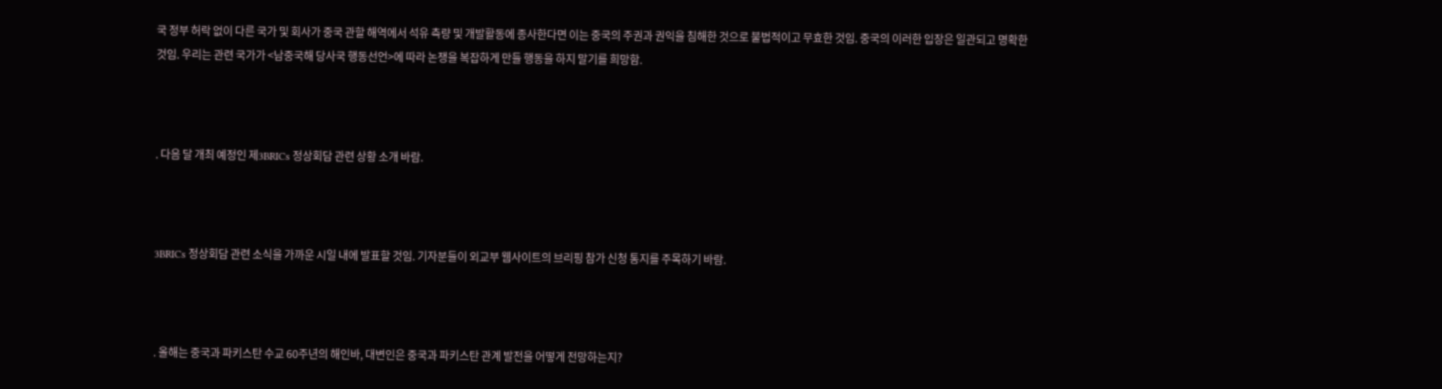국 정부 허락 없이 다른 국가 및 회사가 중국 관할 해역에서 석유 측량 및 개발활동에 종사한다면 이는 중국의 주권과 권익을 침해한 것으로 불법적이고 무효한 것임. 중국의 이러한 입장은 일관되고 명확한 것임. 우리는 관련 국가가 <남중국해 당사국 행동선언>에 따라 논쟁을 복잡하게 만들 행동을 하지 말기를 희망함.



. 다음 달 개최 예정인 제3BRICs 정상회담 관련 상황 소개 바람.



3BRICs 정상회담 관련 소식을 가까운 시일 내에 발표할 것임. 기자분들이 외교부 웹사이트의 브리핑 참가 신청 통지를 주목하기 바람.



. 올해는 중국과 파키스탄 수교 60주년의 해인바, 대변인은 중국과 파키스탄 관계 발전을 어떻게 전망하는지?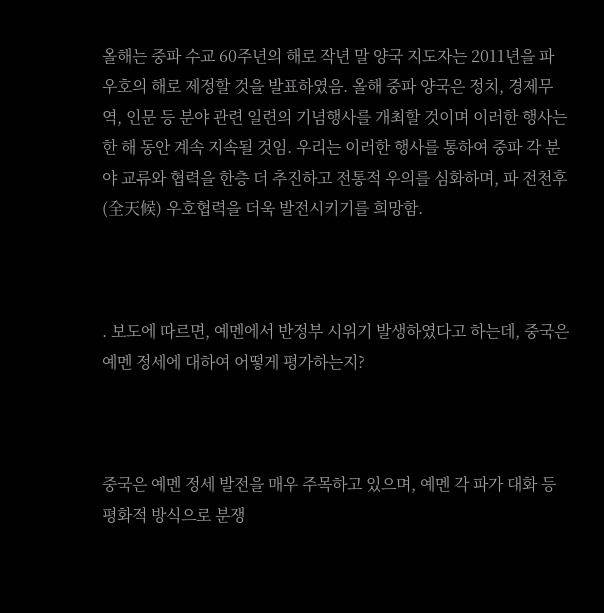올해는 중파 수교 60주년의 해로 작년 말 양국 지도자는 2011년을 파 우호의 해로 제정할 것을 발표하였음. 올해 중파 양국은 정치, 경제무역, 인문 등 분야 관련 일련의 기념행사를 개최할 것이며 이러한 행사는 한 해 동안 계속 지속될 것임. 우리는 이러한 행사를 통하여 중파 각 분야 교류와 협력을 한층 더 추진하고 전통적 우의를 심화하며, 파 전천후(全天候) 우호협력을 더욱 발전시키기를 희망함.



. 보도에 따르면, 예멘에서 반정부 시위기 발생하였다고 하는데, 중국은 예멘 정세에 대하여 어떻게 평가하는지?



중국은 예멘 정세 발전을 매우 주목하고 있으며, 예멘 각 파가 대화 등 평화적 방식으로 분쟁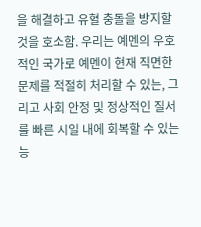을 해결하고 유혈 충돌을 방지할 것을 호소함. 우리는 예멘의 우호적인 국가로 예멘이 현재 직면한 문제를 적절히 처리할 수 있는, 그리고 사회 안정 및 정상적인 질서를 빠른 시일 내에 회복할 수 있는 능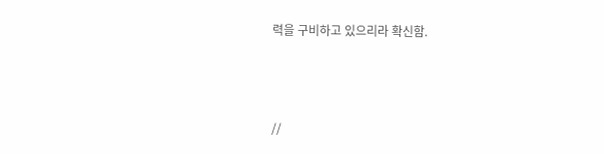력을 구비하고 있으리라 확신함.



//